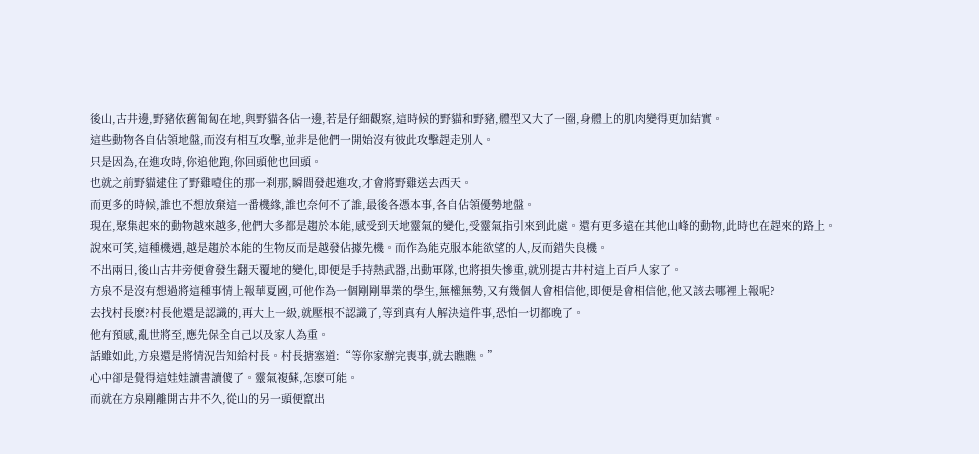後山,古井邊,野豬依舊匍匐在地,與野貓各佔一邊,若是仔細觀察,這時候的野貓和野豬,體型又大了一圈,身體上的肌肉變得更加結實。
這些動物各自佔領地盤,而沒有相互攻擊,並非是他們一開始沒有彼此攻擊趕走別人。
只是因為,在進攻時,你追他跑,你回頭他也回頭。
也就之前野貓逮住了野雞噎住的那一刹那,瞬間發起進攻,才會將野雞送去西天。
而更多的時候,誰也不想放棄這一番機緣,誰也奈何不了誰,最後各憑本事,各自佔領優勢地盤。
現在,聚集起來的動物越來越多,他們大多都是趨於本能,感受到天地靈氣的變化,受靈氣指引來到此處。還有更多遠在其他山峰的動物,此時也在趕來的路上。
說來可笑,這種機遇,越是趨於本能的生物反而是越發佔據先機。而作為能克服本能欲望的人,反而錯失良機。
不出兩日,後山古井旁便會發生翻天覆地的變化,即便是手持熱武器,出動軍隊,也將損失慘重,就別提古井村這上百戶人家了。
方泉不是沒有想過將這種事情上報華夏國,可他作為一個剛剛畢業的學生,無權無勢,又有幾個人會相信他,即便是會相信他,他又該去哪裡上報呢?
去找村長麽?村長他還是認識的,再大上一級,就壓根不認識了,等到真有人解決這件事,恐怕一切都晚了。
他有預感,亂世將至,應先保全自己以及家人為重。
話雖如此,方泉還是將情況告知給村長。村長搪塞道:“等你家辦完喪事,就去瞧瞧。”
心中卻是覺得這娃娃讀書讀傻了。靈氣複蘇,怎麽可能。
而就在方泉剛離開古井不久,從山的另一頭便竄出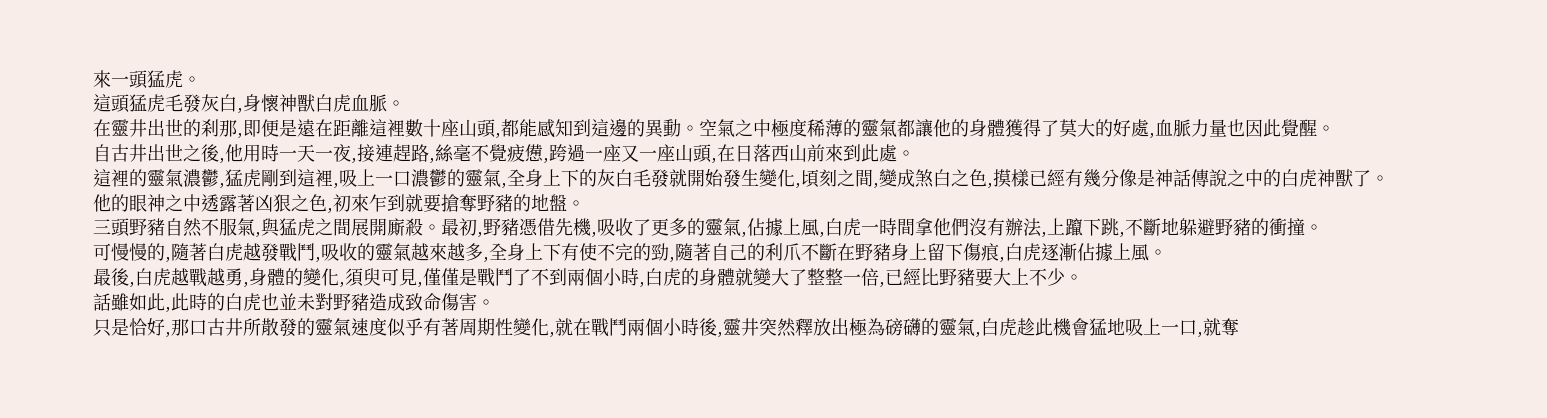來一頭猛虎。
這頭猛虎毛發灰白,身懷神獸白虎血脈。
在靈井出世的刹那,即便是遠在距離這裡數十座山頭,都能感知到這邊的異動。空氣之中極度稀薄的靈氣都讓他的身體獲得了莫大的好處,血脈力量也因此覺醒。
自古井出世之後,他用時一天一夜,接連趕路,絲毫不覺疲憊,跨過一座又一座山頭,在日落西山前來到此處。
這裡的靈氣濃鬱,猛虎剛到這裡,吸上一口濃鬱的靈氣,全身上下的灰白毛發就開始發生變化,頃刻之間,變成煞白之色,摸樣已經有幾分像是神話傳說之中的白虎神獸了。
他的眼神之中透露著凶狠之色,初來乍到就要搶奪野豬的地盤。
三頭野豬自然不服氣,與猛虎之間展開廝殺。最初,野豬憑借先機,吸收了更多的靈氣,佔據上風,白虎一時間拿他們沒有辦法,上躥下跳,不斷地躲避野豬的衝撞。
可慢慢的,隨著白虎越發戰鬥,吸收的靈氣越來越多,全身上下有使不完的勁,隨著自己的利爪不斷在野豬身上留下傷痕,白虎逐漸佔據上風。
最後,白虎越戰越勇,身體的變化,須臾可見,僅僅是戰鬥了不到兩個小時,白虎的身體就變大了整整一倍,已經比野豬要大上不少。
話雖如此,此時的白虎也並未對野豬造成致命傷害。
只是恰好,那口古井所散發的靈氣速度似乎有著周期性變化,就在戰鬥兩個小時後,靈井突然釋放出極為磅礴的靈氣,白虎趁此機會猛地吸上一口,就奪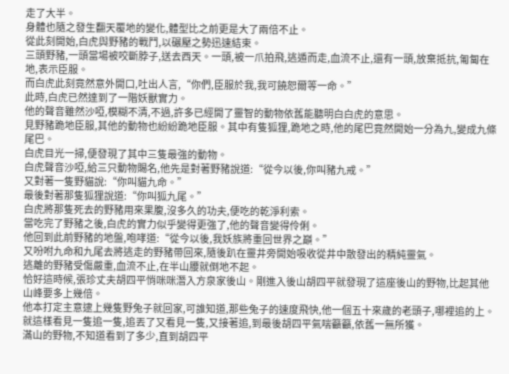走了大半。
身體也隨之發生翻天覆地的變化,體型比之前更是大了兩倍不止。
從此刻開始,白虎與野豬的戰鬥,以碾壓之勢迅速結束。
三頭野豬,一頭當場被咬斷脖子,送去西天。一頭,被一爪拍飛,逃遁而走,血流不止,還有一頭,放棄抵抗,匍匐在地,表示臣服。
而白虎此刻竟然意外開口,吐出人言,“你們,臣服於我,我可饒恕爾等一命。”
此時,白虎已然達到了一階妖獸實力。
他的聲音雖然沙啞,模糊不清,不過,許多已經開了靈智的動物依舊能聽明白白虎的意思。
見野豬跪地臣服,其他的動物也紛紛跪地臣服。其中有隻狐狸,跪地之時,他的尾巴竟然開始一分為九,變成九條尾巴。
白虎目光一掃,便發現了其中三隻最強的動物。
白虎聲音沙啞,給三只動物賜名,他先是對著野豬說道:“從今以後,你叫豬九戒。”
又對著一隻野貓說:“你叫貓九命。”
最後對著那隻狐狸說道:“你叫狐九尾。”
白虎將那隻死去的野豬用來果腹,沒多久的功夫,便吃的乾淨利索。
當吃完了野豬之後,白虎的實力似乎變得更強了,他的聲音變得伶俐。
他回到此前野豬的地盤,咆哮道:“從今以後,我妖族將重回世界之巔。”
又吩咐九命和九尾去將逃走的野豬帶回來,隨後趴在靈井旁開始吸收從井中散發出的精純靈氣。
逃離的野豬受傷嚴重,血流不止,在半山腰就倒地不起。
恰好這時候,張珍丈夫胡四平悄咪咪潛入方泉家後山。剛進入後山胡四平就發現了這座後山的野物,比起其他山峰要多上幾倍。
他本打定主意逮上幾隻野兔子就回家,可誰知道,那些兔子的速度飛快,他一個五十來歲的老頭子,哪裡追的上。
就這樣看見一隻追一隻,追丟了又看見一隻,又接著追,到最後胡四平氣喘籲籲,依舊一無所獲。
滿山的野物,不知道看到了多少,直到胡四平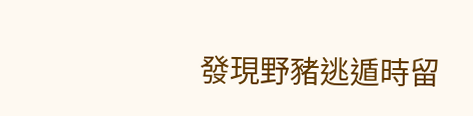發現野豬逃遁時留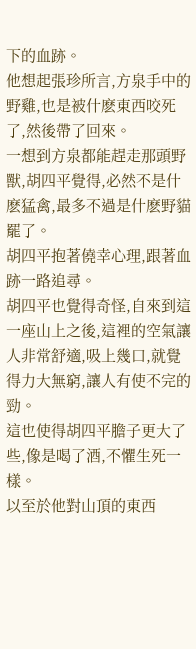下的血跡。
他想起張珍所言,方泉手中的野雞,也是被什麽東西咬死了,然後帶了回來。
一想到方泉都能趕走那頭野獸,胡四平覺得,必然不是什麽猛禽,最多不過是什麽野貓罷了。
胡四平抱著僥幸心理,跟著血跡一路追尋。
胡四平也覺得奇怪,自來到這一座山上之後,這裡的空氣讓人非常舒適,吸上幾口,就覺得力大無窮,讓人有使不完的勁。
這也使得胡四平膽子更大了些,像是喝了酒,不懼生死一樣。
以至於他對山頂的東西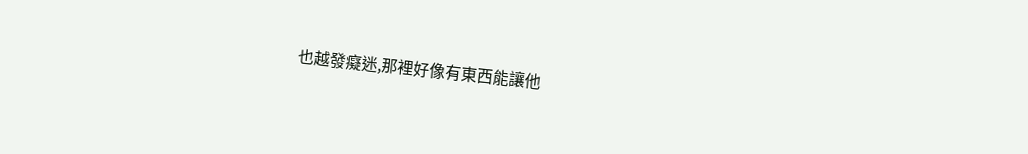也越發癡迷,那裡好像有東西能讓他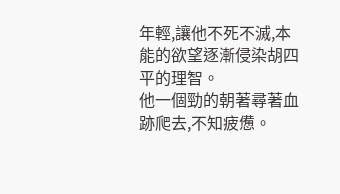年輕,讓他不死不滅,本能的欲望逐漸侵染胡四平的理智。
他一個勁的朝著尋著血跡爬去,不知疲憊。